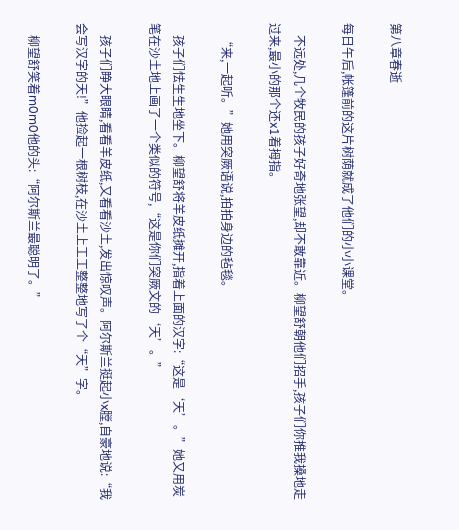第八章春逝

每日午后,帐篷前的这片树荫就成了他们的小小课堂。

    不远处,几个牧民的孩子好奇地张望,却不敢靠近。柳望舒朝他们招手,孩子们你推我搡地走过来,最小的那个还x1着拇指。

    “来,一起听。”她用突厥语说,拍拍身边的毡毯。

    孩子们怯生生地坐下。柳望舒将羊皮纸摊开,指着上面的汉字:“这是‘天’。”她又用炭笔在沙土地上画了一个类似的符号,“这是你们突厥文的‘天’。”

    孩子们睁大眼睛,看看羊皮纸,又看看沙土,发出惊叹声。阿尔斯兰挺起小x膛,自豪地说:“我会写汉字的天!”他捡起一根树枝,在沙土上工工整整地写了个“天”字。

    柳望舒笑着m0m0他的头:“阿尔斯兰最聪明了。”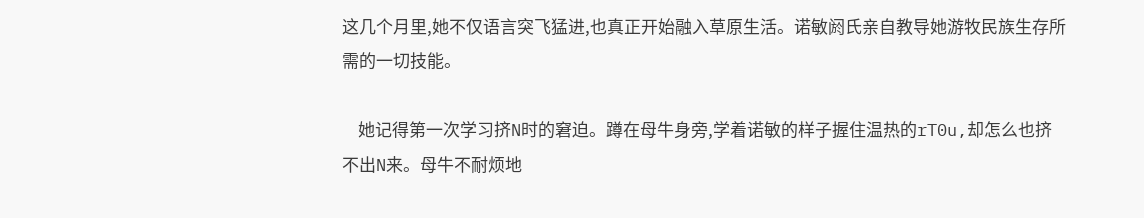这几个月里,她不仅语言突飞猛进,也真正开始融入草原生活。诺敏阏氏亲自教导她游牧民族生存所需的一切技能。

    她记得第一次学习挤N时的窘迫。蹲在母牛身旁,学着诺敏的样子握住温热的rT0u,却怎么也挤不出N来。母牛不耐烦地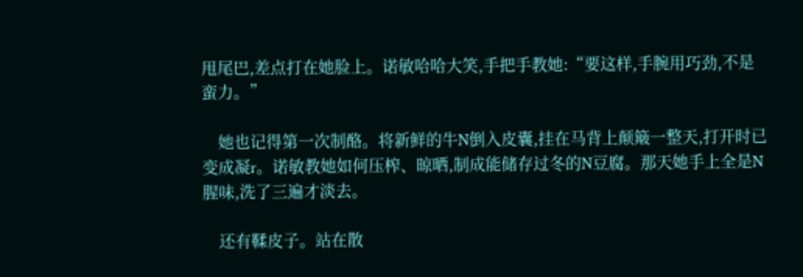甩尾巴,差点打在她脸上。诺敏哈哈大笑,手把手教她:“要这样,手腕用巧劲,不是蛮力。”

    她也记得第一次制酪。将新鲜的牛N倒入皮囊,挂在马背上颠簸一整天,打开时已变成凝r。诺敏教她如何压榨、晾晒,制成能储存过冬的N豆腐。那天她手上全是N腥味,洗了三遍才淡去。

    还有鞣皮子。站在散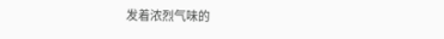发着浓烈气味的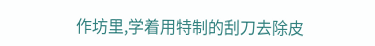作坊里,学着用特制的刮刀去除皮